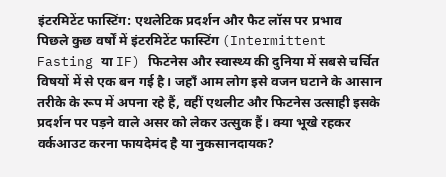इंटरमिटेंट फास्टिंग: एथलेटिक प्रदर्शन और फैट लॉस पर प्रभाव
पिछले कुछ वर्षों में इंटरमिटेंट फास्टिंग (Intermittent Fasting या IF) फिटनेस और स्वास्थ्य की दुनिया में सबसे चर्चित विषयों में से एक बन गई है। जहाँ आम लोग इसे वजन घटाने के आसान तरीके के रूप में अपना रहे हैं, वहीं एथलीट और फिटनेस उत्साही इसके प्रदर्शन पर पड़ने वाले असर को लेकर उत्सुक हैं। क्या भूखे रहकर वर्कआउट करना फायदेमंद है या नुकसानदायक?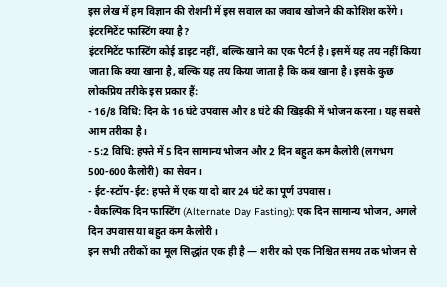इस लेख में हम विज्ञान की रोशनी में इस सवाल का जवाब खोजने की कोशिश करेंगे।
इंटरमिटेंट फास्टिंग क्या है?
इंटरमिटेंट फास्टिंग कोई डाइट नहीं, बल्कि खाने का एक पैटर्न है। इसमें यह तय नहीं किया जाता कि क्या खाना है, बल्कि यह तय किया जाता है कि कब खाना है। इसके कुछ लोकप्रिय तरीके इस प्रकार हैं:
- 16/8 विधि: दिन के 16 घंटे उपवास और 8 घंटे की खिड़की में भोजन करना। यह सबसे आम तरीका है।
- 5:2 विधि: हफ्ते में 5 दिन सामान्य भोजन और 2 दिन बहुत कम कैलोरी (लगभग 500-600 कैलोरी) का सेवन।
- ईट-स्टॉप-ईट: हफ्ते में एक या दो बार 24 घंटे का पूर्ण उपवास।
- वैकल्पिक दिन फास्टिंग (Alternate Day Fasting): एक दिन सामान्य भोजन, अगले दिन उपवास या बहुत कम कैलोरी।
इन सभी तरीकों का मूल सिद्धांत एक ही है — शरीर को एक निश्चित समय तक भोजन से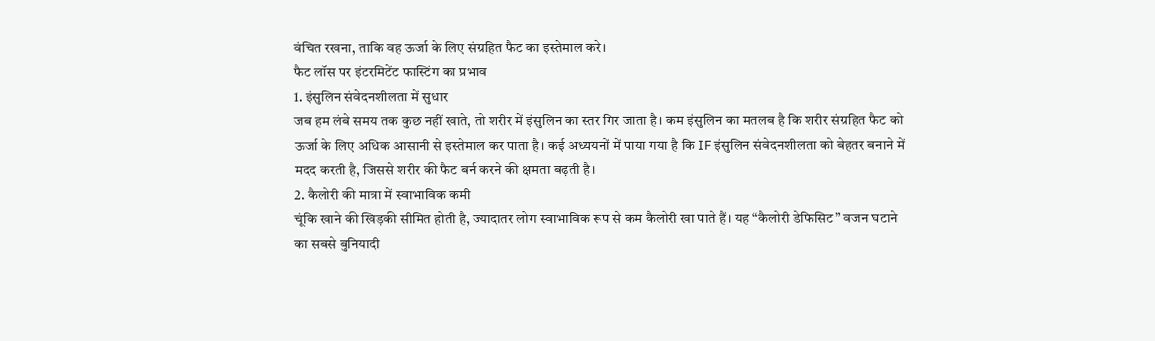वंचित रखना, ताकि वह ऊर्जा के लिए संग्रहित फैट का इस्तेमाल करे।
फैट लॉस पर इंटरमिटेंट फास्टिंग का प्रभाव
1. इंसुलिन संवेदनशीलता में सुधार
जब हम लंबे समय तक कुछ नहीं खाते, तो शरीर में इंसुलिन का स्तर गिर जाता है। कम इंसुलिन का मतलब है कि शरीर संग्रहित फैट को ऊर्जा के लिए अधिक आसानी से इस्तेमाल कर पाता है। कई अध्ययनों में पाया गया है कि IF इंसुलिन संवेदनशीलता को बेहतर बनाने में मदद करती है, जिससे शरीर की फैट बर्न करने की क्षमता बढ़ती है।
2. कैलोरी की मात्रा में स्वाभाविक कमी
चूंकि खाने की खिड़की सीमित होती है, ज्यादातर लोग स्वाभाविक रूप से कम कैलोरी खा पाते हैं। यह “कैलोरी डेफिसिट” वजन घटाने का सबसे बुनियादी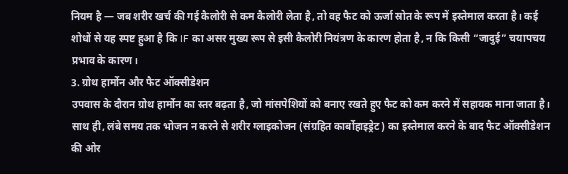नियम है — जब शरीर खर्च की गई कैलोरी से कम कैलोरी लेता है, तो वह फैट को ऊर्जा स्रोत के रूप में इस्तेमाल करता है। कई शोधों से यह स्पष्ट हुआ है कि IF का असर मुख्य रूप से इसी कैलोरी नियंत्रण के कारण होता है, न कि किसी “जादुई” चयापचय प्रभाव के कारण।
3. ग्रोथ हार्मोन और फैट ऑक्सीडेशन
उपवास के दौरान ग्रोथ हार्मोन का स्तर बढ़ता है, जो मांसपेशियों को बनाए रखते हुए फैट को कम करने में सहायक माना जाता है। साथ ही, लंबे समय तक भोजन न करने से शरीर ग्लाइकोजन (संग्रहित कार्बोहाइड्रेट) का इस्तेमाल करने के बाद फैट ऑक्सीडेशन की ओर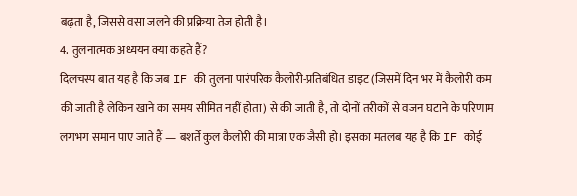बढ़ता है, जिससे वसा जलने की प्रक्रिया तेज होती है।
4. तुलनात्मक अध्ययन क्या कहते हैं?
दिलचस्प बात यह है कि जब IF की तुलना पारंपरिक कैलोरी-प्रतिबंधित डाइट (जिसमें दिन भर में कैलोरी कम की जाती है लेकिन खाने का समय सीमित नहीं होता) से की जाती है, तो दोनों तरीकों से वजन घटाने के परिणाम लगभग समान पाए जाते हैं — बशर्ते कुल कैलोरी की मात्रा एक जैसी हो। इसका मतलब यह है कि IF कोई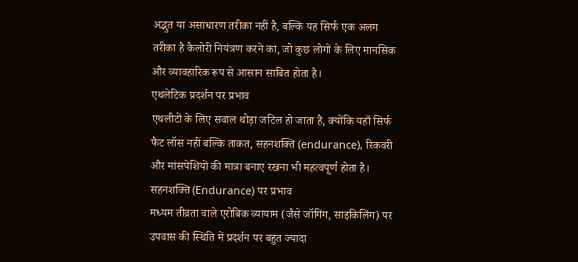अद्भुत या असाधारण तरीका नहीं है, बल्कि यह सिर्फ एक अलग तरीका है कैलोरी नियंत्रण करने का, जो कुछ लोगों के लिए मानसिक और व्यावहारिक रूप से आसान साबित होता है।
एथलेटिक प्रदर्शन पर प्रभाव
एथलीटों के लिए सवाल थोड़ा जटिल हो जाता है, क्योंकि यहाँ सिर्फ फैट लॉस नहीं बल्कि ताकत, सहनशक्ति (endurance), रिकवरी और मांसपेशियों की मात्रा बनाए रखना भी महत्वपूर्ण होता है।
सहनशक्ति (Endurance) पर प्रभाव
मध्यम तीव्रता वाले एरोबिक व्यायाम (जैसे जॉगिंग, साइकिलिंग) पर उपवास की स्थिति में प्रदर्शन पर बहुत ज्यादा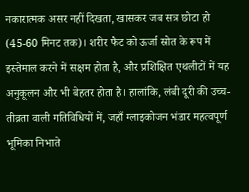नकारात्मक असर नहीं दिखता, खासकर जब सत्र छोटा हो (45-60 मिनट तक)। शरीर फैट को ऊर्जा स्रोत के रूप में इस्तेमाल करने में सक्षम होता है, और प्रशिक्षित एथलीटों में यह अनुकूलन और भी बेहतर होता है। हालांकि, लंबी दूरी की उच्च-तीव्रता वाली गतिविधियों में, जहाँ ग्लाइकोजन भंडार महत्वपूर्ण भूमिका निभाते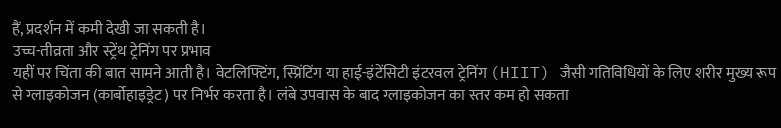हैं, प्रदर्शन में कमी देखी जा सकती है।
उच्च-तीव्रता और स्ट्रेंथ ट्रेनिंग पर प्रभाव
यहीं पर चिंता की बात सामने आती है। वेटलिफ्टिंग, स्प्रिंटिंग या हाई-इंटेंसिटी इंटरवल ट्रेनिंग (HIIT) जैसी गतिविधियों के लिए शरीर मुख्य रूप से ग्लाइकोजन (कार्बोहाइड्रेट) पर निर्भर करता है। लंबे उपवास के बाद ग्लाइकोजन का स्तर कम हो सकता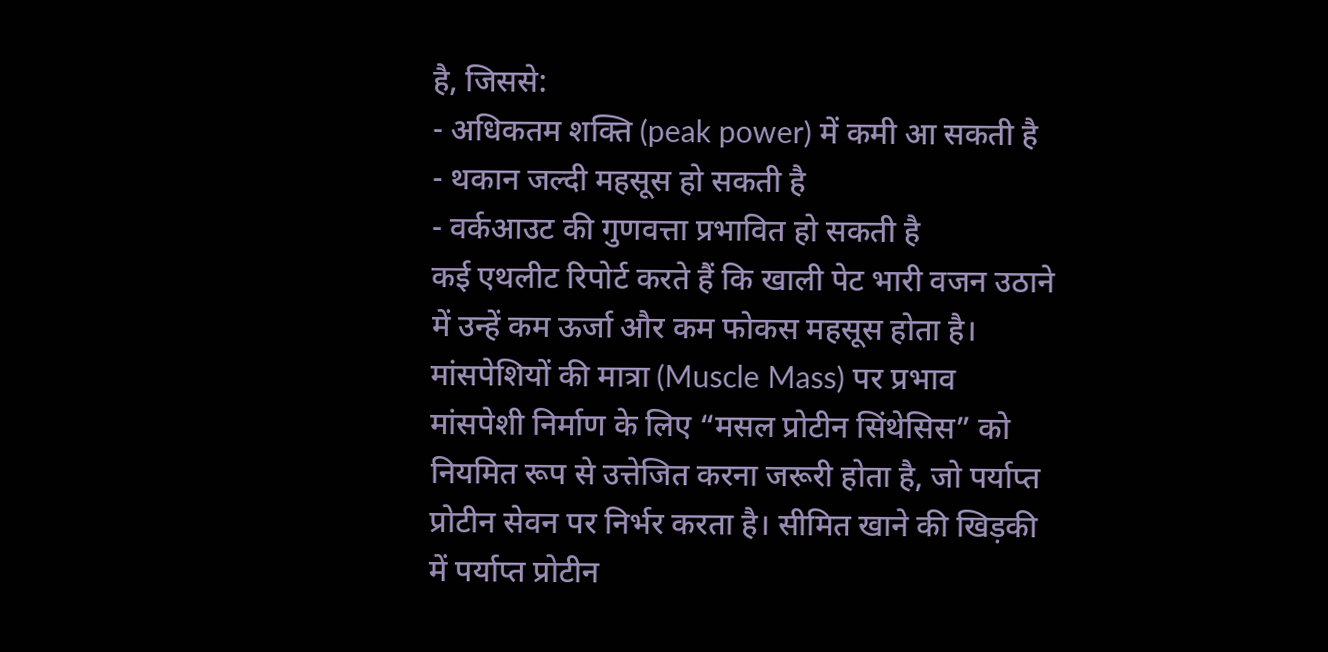है, जिससे:
- अधिकतम शक्ति (peak power) में कमी आ सकती है
- थकान जल्दी महसूस हो सकती है
- वर्कआउट की गुणवत्ता प्रभावित हो सकती है
कई एथलीट रिपोर्ट करते हैं कि खाली पेट भारी वजन उठाने में उन्हें कम ऊर्जा और कम फोकस महसूस होता है।
मांसपेशियों की मात्रा (Muscle Mass) पर प्रभाव
मांसपेशी निर्माण के लिए “मसल प्रोटीन सिंथेसिस” को नियमित रूप से उत्तेजित करना जरूरी होता है, जो पर्याप्त प्रोटीन सेवन पर निर्भर करता है। सीमित खाने की खिड़की में पर्याप्त प्रोटीन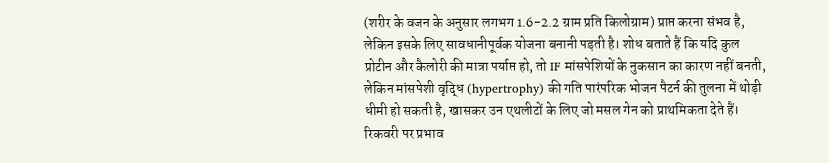(शरीर के वजन के अनुसार लगभग 1.6-2.2 ग्राम प्रति किलोग्राम) प्राप्त करना संभव है, लेकिन इसके लिए सावधानीपूर्वक योजना बनानी पड़ती है। शोध बताते हैं कि यदि कुल प्रोटीन और कैलोरी की मात्रा पर्याप्त हो, तो IF मांसपेशियों के नुकसान का कारण नहीं बनती, लेकिन मांसपेशी वृद्धि (hypertrophy) की गति पारंपरिक भोजन पैटर्न की तुलना में थोड़ी धीमी हो सकती है, खासकर उन एथलीटों के लिए जो मसल गेन को प्राथमिकता देते हैं।
रिकवरी पर प्रभाव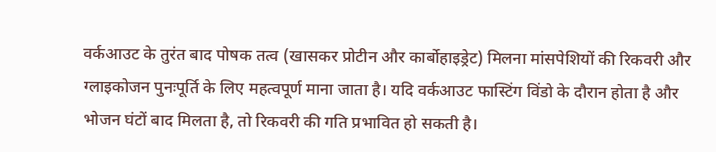वर्कआउट के तुरंत बाद पोषक तत्व (खासकर प्रोटीन और कार्बोहाइड्रेट) मिलना मांसपेशियों की रिकवरी और ग्लाइकोजन पुनःपूर्ति के लिए महत्वपूर्ण माना जाता है। यदि वर्कआउट फास्टिंग विंडो के दौरान होता है और भोजन घंटों बाद मिलता है, तो रिकवरी की गति प्रभावित हो सकती है।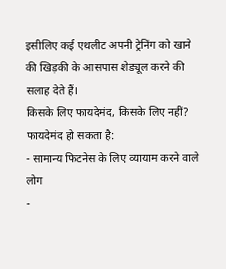इसीलिए कई एथलीट अपनी ट्रेनिंग को खाने की खिड़की के आसपास शेड्यूल करने की सलाह देते हैं।
किसके लिए फायदेमंद, किसके लिए नहीं?
फायदेमंद हो सकता है:
- सामान्य फिटनेस के लिए व्यायाम करने वाले लोग
-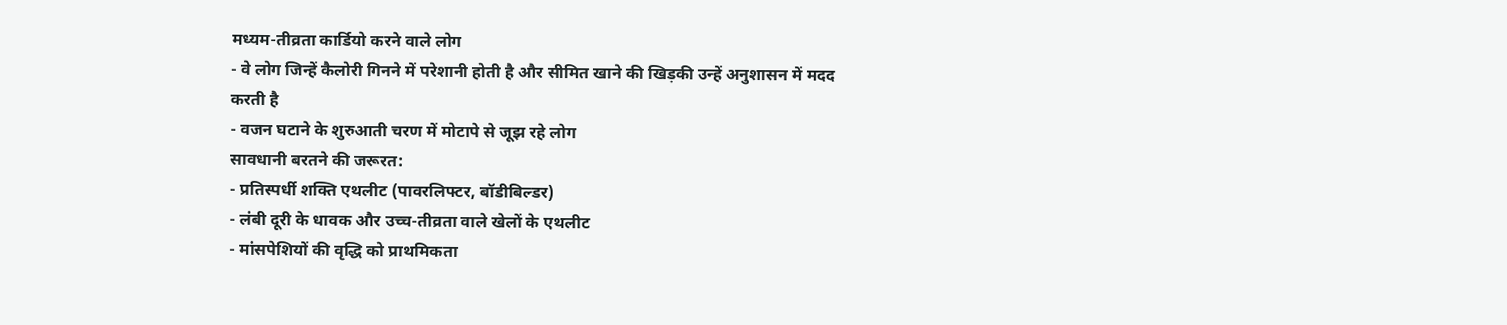मध्यम-तीव्रता कार्डियो करने वाले लोग
- वे लोग जिन्हें कैलोरी गिनने में परेशानी होती है और सीमित खाने की खिड़की उन्हें अनुशासन में मदद करती है
- वजन घटाने के शुरुआती चरण में मोटापे से जूझ रहे लोग
सावधानी बरतने की जरूरत:
- प्रतिस्पर्धी शक्ति एथलीट (पावरलिफ्टर, बॉडीबिल्डर)
- लंबी दूरी के धावक और उच्च-तीव्रता वाले खेलों के एथलीट
- मांसपेशियों की वृद्धि को प्राथमिकता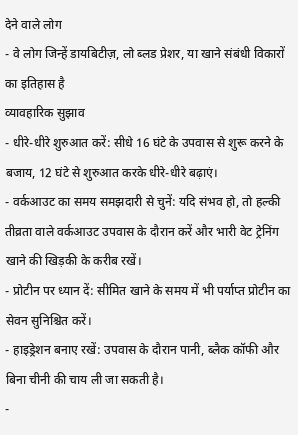देने वाले लोग
- वे लोग जिन्हें डायबिटीज़, लो ब्लड प्रेशर, या खाने संबंधी विकारों का इतिहास है
व्यावहारिक सुझाव
- धीरे-धीरे शुरुआत करें: सीधे 16 घंटे के उपवास से शुरू करने के बजाय, 12 घंटे से शुरुआत करके धीरे-धीरे बढ़ाएं।
- वर्कआउट का समय समझदारी से चुनें: यदि संभव हो, तो हल्की तीव्रता वाले वर्कआउट उपवास के दौरान करें और भारी वेट ट्रेनिंग खाने की खिड़की के करीब रखें।
- प्रोटीन पर ध्यान दें: सीमित खाने के समय में भी पर्याप्त प्रोटीन का सेवन सुनिश्चित करें।
- हाइड्रेशन बनाए रखें: उपवास के दौरान पानी, ब्लैक कॉफी और बिना चीनी की चाय ली जा सकती है।
-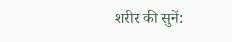शरीर की सुनें: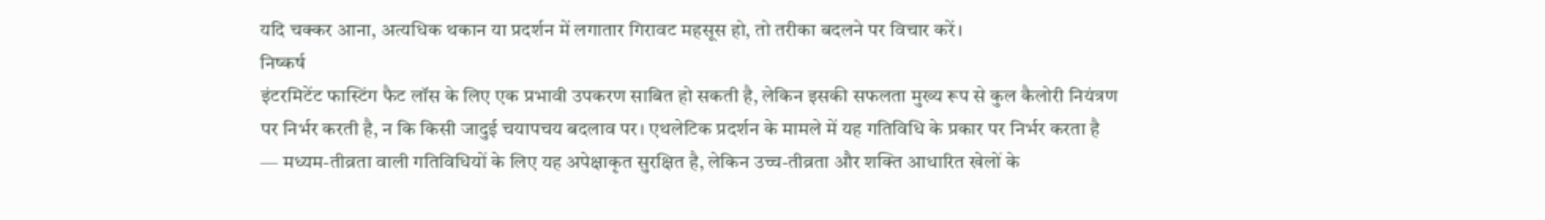यदि चक्कर आना, अत्यधिक थकान या प्रदर्शन में लगातार गिरावट महसूस हो, तो तरीका बदलने पर विचार करें।
निष्कर्ष
इंटरमिटेंट फास्टिंग फैट लॉस के लिए एक प्रभावी उपकरण साबित हो सकती है, लेकिन इसकी सफलता मुख्य रूप से कुल कैलोरी नियंत्रण पर निर्भर करती है, न कि किसी जादुई चयापचय बदलाव पर। एथलेटिक प्रदर्शन के मामले में यह गतिविधि के प्रकार पर निर्भर करता है — मध्यम-तीव्रता वाली गतिविधियों के लिए यह अपेक्षाकृत सुरक्षित है, लेकिन उच्च-तीव्रता और शक्ति आधारित खेलों के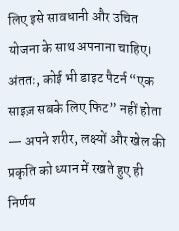लिए इसे सावधानी और उचित योजना के साथ अपनाना चाहिए। अंततः, कोई भी डाइट पैटर्न “एक साइज़ सबके लिए फिट” नहीं होता — अपने शरीर, लक्ष्यों और खेल की प्रकृति को ध्यान में रखते हुए ही निर्णय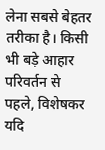लेना सबसे बेहतर तरीका है। किसी भी बड़े आहार परिवर्तन से पहले, विशेषकर यदि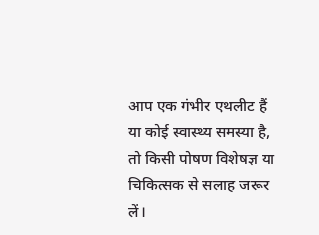आप एक गंभीर एथलीट हैं या कोई स्वास्थ्य समस्या है, तो किसी पोषण विशेषज्ञ या चिकित्सक से सलाह जरूर लें।